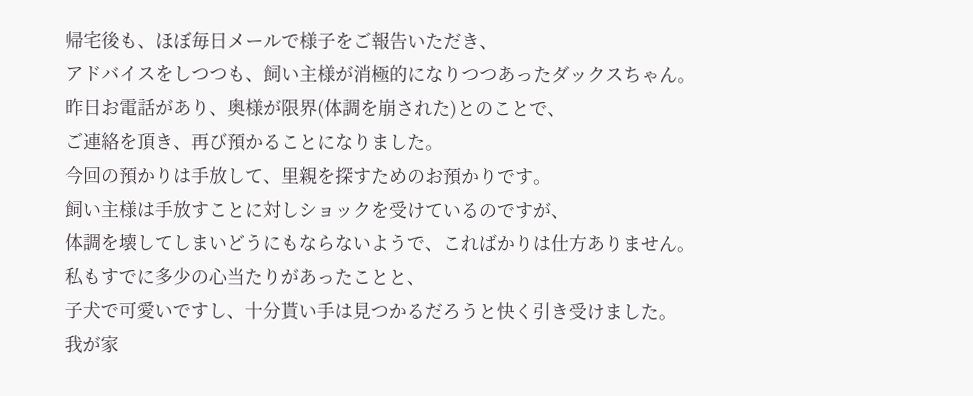帰宅後も、ほぼ毎日メールで様子をご報告いただき、
アドバイスをしつつも、飼い主様が消極的になりつつあったダックスちゃん。
昨日お電話があり、奥様が限界(体調を崩された)とのことで、
ご連絡を頂き、再び預かることになりました。
今回の預かりは手放して、里親を探すためのお預かりです。
飼い主様は手放すことに対しショックを受けているのですが、
体調を壊してしまいどうにもならないようで、こればかりは仕方ありません。
私もすでに多少の心当たりがあったことと、
子犬で可愛いですし、十分貰い手は見つかるだろうと快く引き受けました。
我が家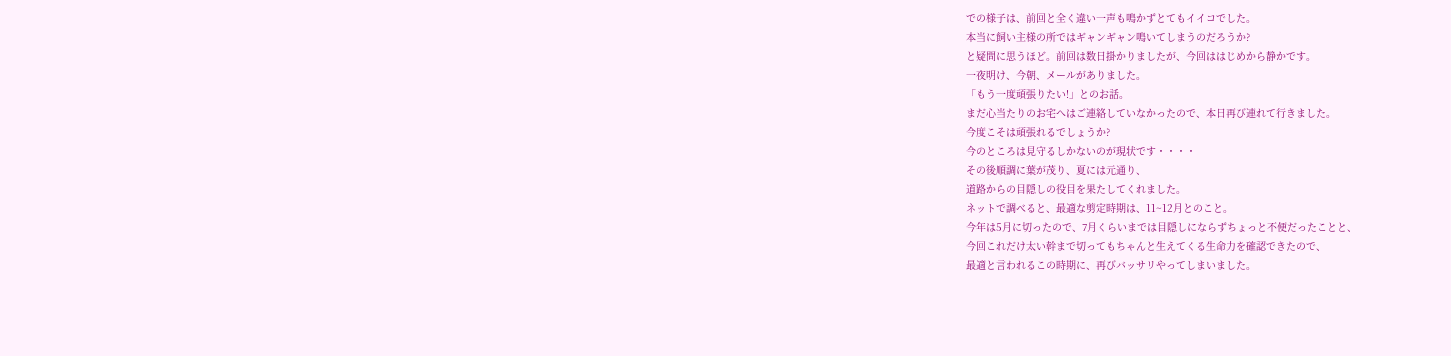での様子は、前回と全く違い一声も鳴かずとてもイイコでした。
本当に飼い主様の所ではギャンギャン鳴いてしまうのだろうか?
と疑問に思うほど。前回は数日掛かりましたが、今回ははじめから静かです。
一夜明け、今朝、メールがありました。
「もう一度頑張りたい!」とのお話。
まだ心当たりのお宅へはご連絡していなかったので、本日再び連れて行きました。
今度こそは頑張れるでしょうか?
今のところは見守るしかないのが現状です・・・・
その後順調に葉が茂り、夏には元通り、
道路からの目隠しの役目を果たしてくれました。
ネットで調べると、最適な剪定時期は、11~12月とのこと。
今年は5月に切ったので、7月くらいまでは目隠しにならずちょっと不便だったことと、
今回これだけ太い幹まで切ってもちゃんと生えてくる生命力を確認できたので、
最適と言われるこの時期に、再びバッサリやってしまいました。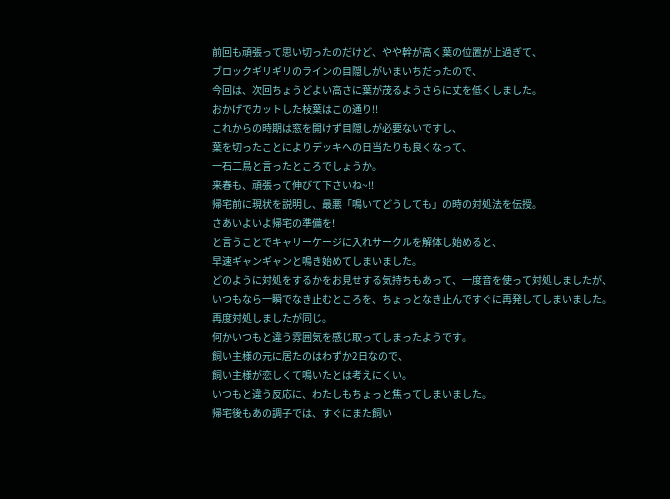前回も頑張って思い切ったのだけど、やや幹が高く葉の位置が上過ぎて、
ブロックギリギリのラインの目隠しがいまいちだったので、
今回は、次回ちょうどよい高さに葉が茂るようさらに丈を低くしました。
おかげでカットした枝葉はこの通り!!
これからの時期は窓を開けず目隠しが必要ないですし、
葉を切ったことによりデッキへの日当たりも良くなって、
一石二鳥と言ったところでしょうか。
来春も、頑張って伸びて下さいね~!!
帰宅前に現状を説明し、最悪「鳴いてどうしても」の時の対処法を伝授。
さあいよいよ帰宅の準備を!
と言うことでキャリーケージに入れサークルを解体し始めると、
早速ギャンギャンと鳴き始めてしまいました。
どのように対処をするかをお見せする気持ちもあって、一度音を使って対処しましたが、
いつもなら一瞬でなき止むところを、ちょっとなき止んですぐに再発してしまいました。
再度対処しましたが同じ。
何かいつもと違う雰囲気を感じ取ってしまったようです。
飼い主様の元に居たのはわずか2日なので、
飼い主様が恋しくて鳴いたとは考えにくい。
いつもと違う反応に、わたしもちょっと焦ってしまいました。
帰宅後もあの調子では、すぐにまた飼い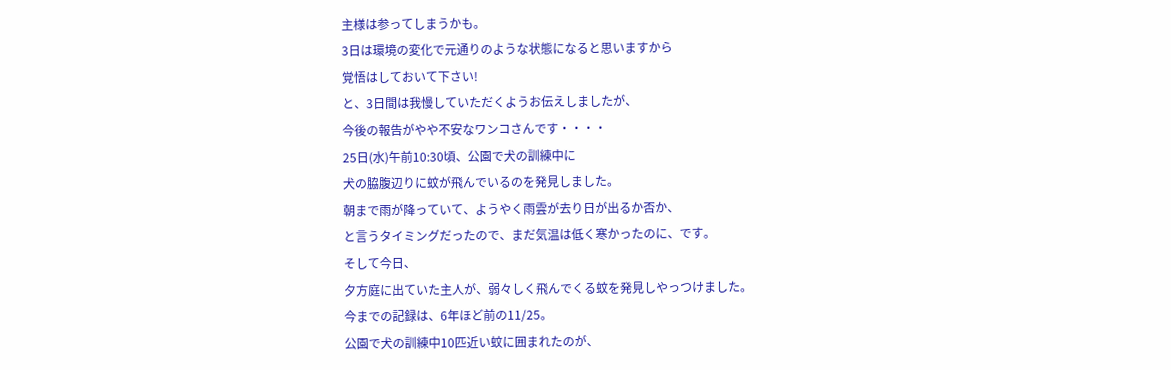主様は参ってしまうかも。
3日は環境の変化で元通りのような状態になると思いますから
覚悟はしておいて下さい!
と、3日間は我慢していただくようお伝えしましたが、
今後の報告がやや不安なワンコさんです・・・・
25日(水)午前10:30頃、公園で犬の訓練中に
犬の脇腹辺りに蚊が飛んでいるのを発見しました。
朝まで雨が降っていて、ようやく雨雲が去り日が出るか否か、
と言うタイミングだったので、まだ気温は低く寒かったのに、です。
そして今日、
夕方庭に出ていた主人が、弱々しく飛んでくる蚊を発見しやっつけました。
今までの記録は、6年ほど前の11/25。
公園で犬の訓練中10匹近い蚊に囲まれたのが、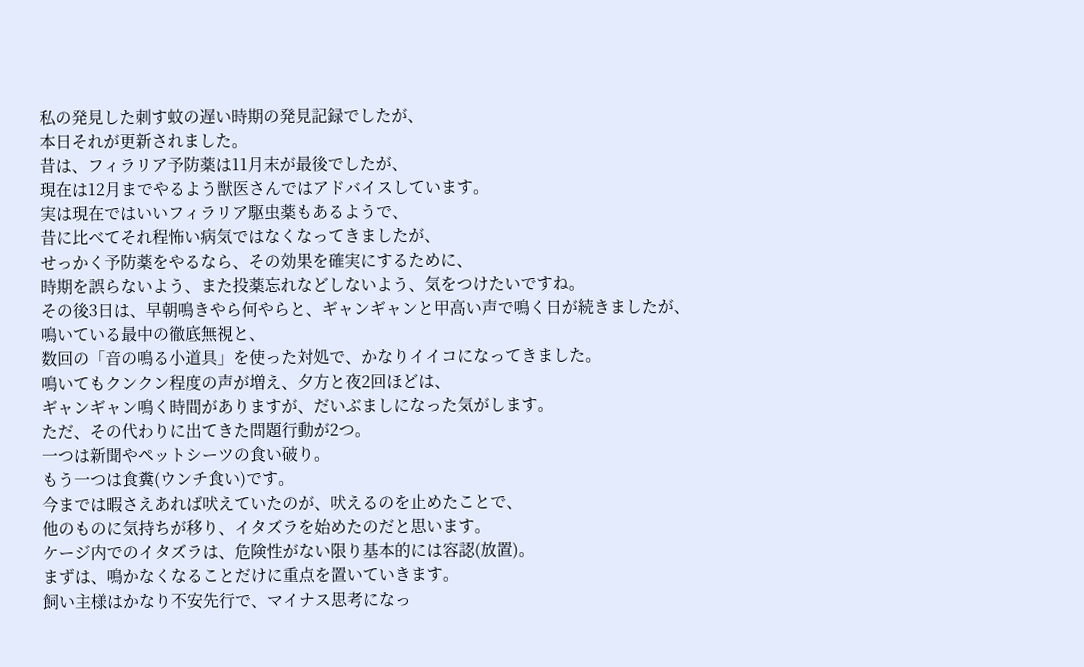私の発見した刺す蚊の遅い時期の発見記録でしたが、
本日それが更新されました。
昔は、フィラリア予防薬は11月末が最後でしたが、
現在は12月までやるよう獣医さんではアドバイスしています。
実は現在ではいいフィラリア駆虫薬もあるようで、
昔に比べてそれ程怖い病気ではなくなってきましたが、
せっかく予防薬をやるなら、その効果を確実にするために、
時期を誤らないよう、また投薬忘れなどしないよう、気をつけたいですね。
その後3日は、早朝鳴きやら何やらと、ギャンギャンと甲高い声で鳴く日が続きましたが、
鳴いている最中の徹底無視と、
数回の「音の鳴る小道具」を使った対処で、かなりイイコになってきました。
鳴いてもクンクン程度の声が増え、夕方と夜2回ほどは、
ギャンギャン鳴く時間がありますが、だいぶましになった気がします。
ただ、その代わりに出てきた問題行動が2つ。
一つは新聞やペットシーツの食い破り。
もう一つは食糞(ウンチ食い)です。
今までは暇さえあれば吠えていたのが、吠えるのを止めたことで、
他のものに気持ちが移り、イタズラを始めたのだと思います。
ケージ内でのイタズラは、危険性がない限り基本的には容認(放置)。
まずは、鳴かなくなることだけに重点を置いていきます。
飼い主様はかなり不安先行で、マイナス思考になっ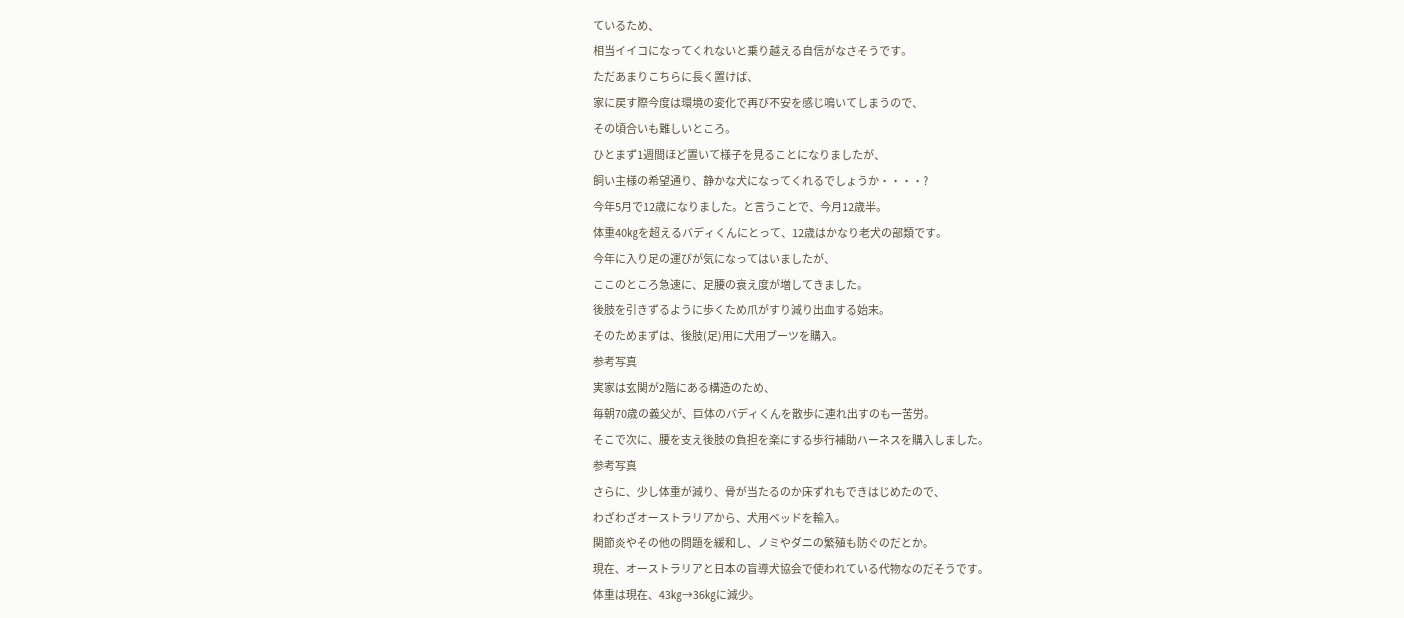ているため、
相当イイコになってくれないと乗り越える自信がなさそうです。
ただあまりこちらに長く置けば、
家に戻す際今度は環境の変化で再び不安を感じ鳴いてしまうので、
その頃合いも難しいところ。
ひとまず1週間ほど置いて様子を見ることになりましたが、
飼い主様の希望通り、静かな犬になってくれるでしょうか・・・・?
今年5月で12歳になりました。と言うことで、今月12歳半。
体重40㎏を超えるバディくんにとって、12歳はかなり老犬の部類です。
今年に入り足の運びが気になってはいましたが、
ここのところ急速に、足腰の衰え度が増してきました。
後肢を引きずるように歩くため爪がすり減り出血する始末。
そのためまずは、後肢(足)用に犬用ブーツを購入。
参考写真
実家は玄関が2階にある構造のため、
毎朝70歳の義父が、巨体のバディくんを散歩に連れ出すのも一苦労。
そこで次に、腰を支え後肢の負担を楽にする歩行補助ハーネスを購入しました。
参考写真
さらに、少し体重が減り、骨が当たるのか床ずれもできはじめたので、
わざわざオーストラリアから、犬用ベッドを輸入。
関節炎やその他の問題を緩和し、ノミやダニの繁殖も防ぐのだとか。
現在、オーストラリアと日本の盲導犬協会で使われている代物なのだそうです。
体重は現在、43㎏→36㎏に減少。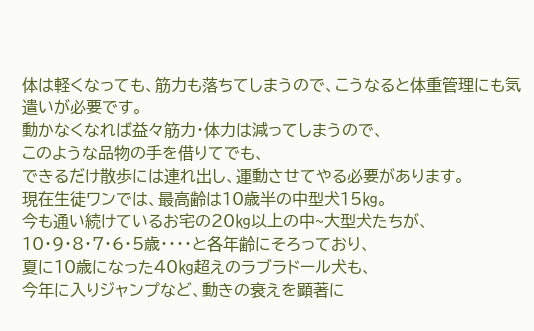体は軽くなっても、筋力も落ちてしまうので、こうなると体重管理にも気遣いが必要です。
動かなくなれば益々筋力・体力は減ってしまうので、
このような品物の手を借りてでも、
できるだけ散歩には連れ出し、運動させてやる必要があります。
現在生徒ワンでは、最高齢は10歳半の中型犬15㎏。
今も通い続けているお宅の20㎏以上の中~大型犬たちが、
10・9・8・7・6・5歳・・・・と各年齢にそろっており、
夏に10歳になった40㎏超えのラブラドール犬も、
今年に入りジャンプなど、動きの衰えを顕著に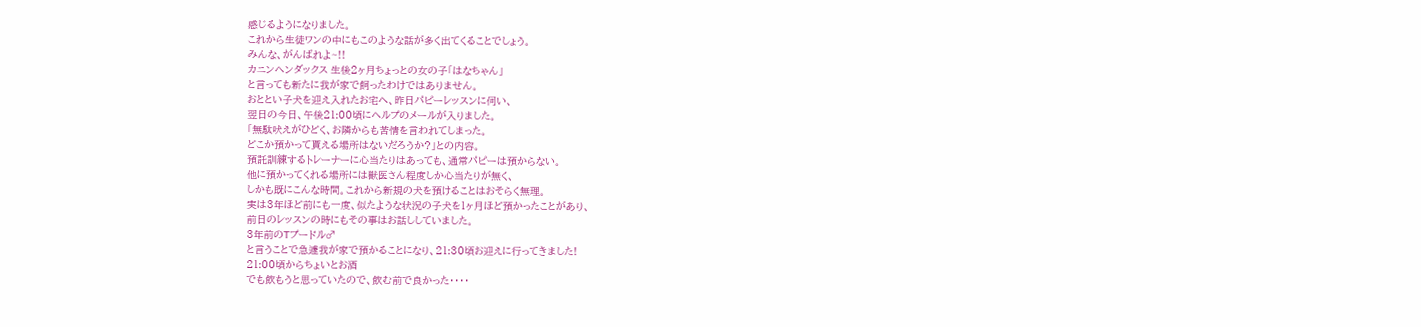感じるようになりました。
これから生徒ワンの中にもこのような話が多く出てくることでしょう。
みんな、がんばれよ~!!
カニンヘンダックス 生後2ヶ月ちょっとの女の子「はなちゃん」
と言っても新たに我が家で飼ったわけではありません。
おととい子犬を迎え入れたお宅へ、昨日パピーレッスンに伺い、
翌日の今日、午後21:00頃にヘルプのメールが入りました。
「無駄吠えがひどく、お隣からも苦情を言われてしまった。
どこか預かって貰える場所はないだろうか?」との内容。
預託訓練するトレーナーに心当たりはあっても、通常パピーは預からない。
他に預かってくれる場所には獣医さん程度しか心当たりが無く、
しかも既にこんな時間。これから新規の犬を預けることはおそらく無理。
実は3年ほど前にも一度、似たような状況の子犬を1ヶ月ほど預かったことがあり、
前日のレッスンの時にもその事はお話ししていました。
3年前のTプードル♂
と言うことで急遽我が家で預かることになり、21:30頃お迎えに行ってきました!
21:00頃からちょいとお酒
でも飲もうと思っていたので、飲む前で良かった・・・・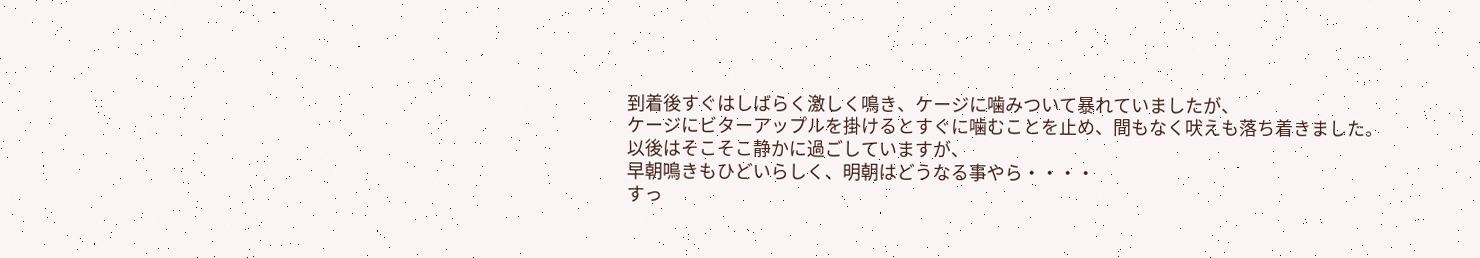到着後すぐはしばらく激しく鳴き、ケージに噛みついて暴れていましたが、
ケージにビターアップルを掛けるとすぐに噛むことを止め、間もなく吠えも落ち着きました。
以後はそこそこ静かに過ごしていますが、
早朝鳴きもひどいらしく、明朝はどうなる事やら・・・・
すっ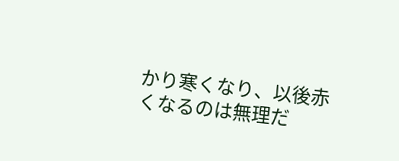かり寒くなり、以後赤くなるのは無理だ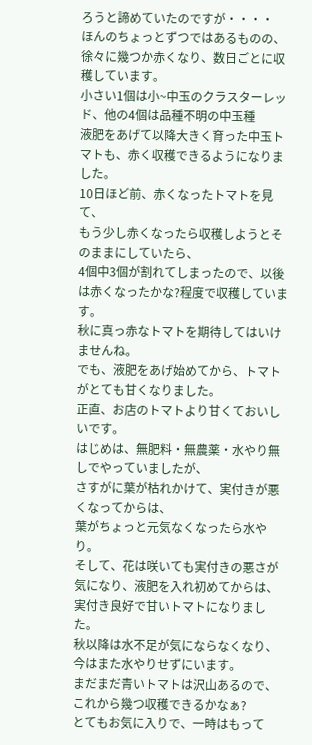ろうと諦めていたのですが・・・・
ほんのちょっとずつではあるものの、
徐々に幾つか赤くなり、数日ごとに収穫しています。
小さい1個は小~中玉のクラスターレッド、他の4個は品種不明の中玉種
液肥をあげて以降大きく育った中玉トマトも、赤く収穫できるようになりました。
10日ほど前、赤くなったトマトを見て、
もう少し赤くなったら収穫しようとそのままにしていたら、
4個中3個が割れてしまったので、以後は赤くなったかな?程度で収穫しています。
秋に真っ赤なトマトを期待してはいけませんね。
でも、液肥をあげ始めてから、トマトがとても甘くなりました。
正直、お店のトマトより甘くておいしいです。
はじめは、無肥料・無農薬・水やり無しでやっていましたが、
さすがに葉が枯れかけて、実付きが悪くなってからは、
葉がちょっと元気なくなったら水やり。
そして、花は咲いても実付きの悪さが気になり、液肥を入れ初めてからは、
実付き良好で甘いトマトになりました。
秋以降は水不足が気にならなくなり、今はまた水やりせずにいます。
まだまだ青いトマトは沢山あるので、これから幾つ収穫できるかなぁ?
とてもお気に入りで、一時はもって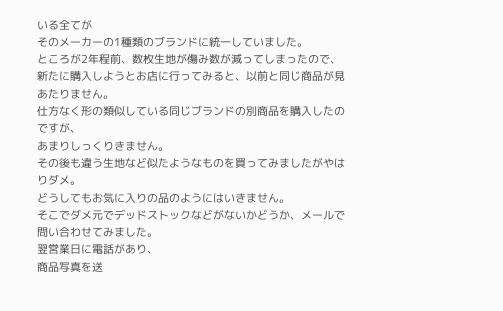いる全てが
そのメーカーの1種類のブランドに統一していました。
ところが2年程前、数枚生地が傷み数が減ってしまったので、
新たに購入しようとお店に行ってみると、以前と同じ商品が見あたりません。
仕方なく形の類似している同じブランドの別商品を購入したのですが、
あまりしっくりきません。
その後も違う生地など似たようなものを買ってみましたがやはりダメ。
どうしてもお気に入りの品のようにはいきません。
そこでダメ元でデッドストックなどがないかどうか、メールで問い合わせてみました。
翌営業日に電話があり、
商品写真を送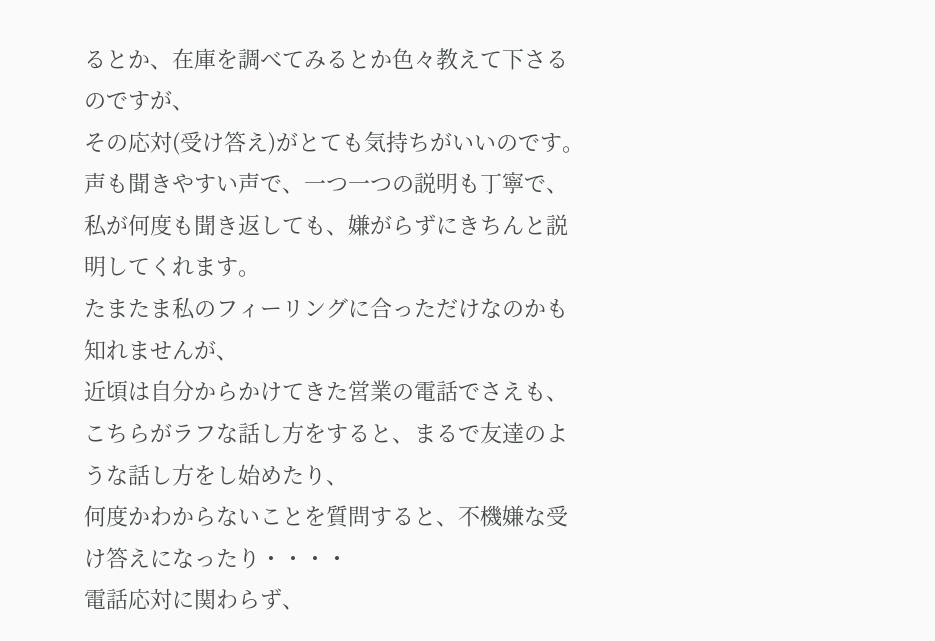るとか、在庫を調べてみるとか色々教えて下さるのですが、
その応対(受け答え)がとても気持ちがいいのです。
声も聞きやすい声で、一つ一つの説明も丁寧で、
私が何度も聞き返しても、嫌がらずにきちんと説明してくれます。
たまたま私のフィーリングに合っただけなのかも知れませんが、
近頃は自分からかけてきた営業の電話でさえも、
こちらがラフな話し方をすると、まるで友達のような話し方をし始めたり、
何度かわからないことを質問すると、不機嫌な受け答えになったり・・・・
電話応対に関わらず、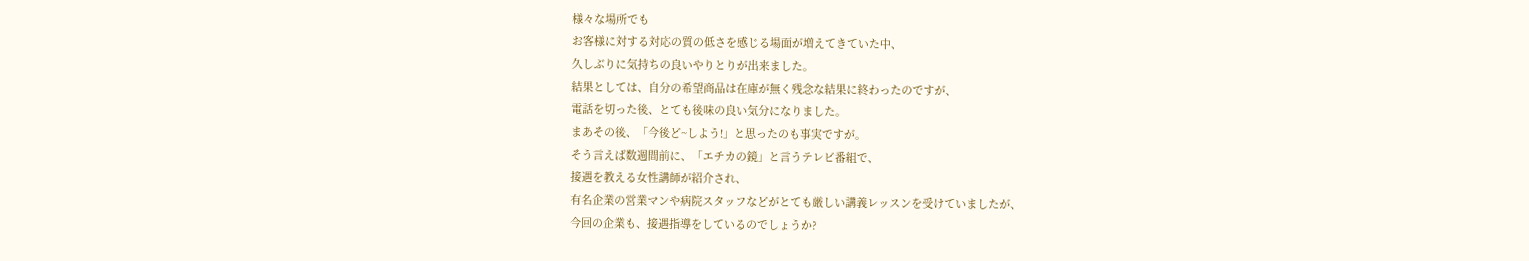様々な場所でも
お客様に対する対応の質の低さを感じる場面が増えてきていた中、
久しぶりに気持ちの良いやりとりが出来ました。
結果としては、自分の希望商品は在庫が無く残念な結果に終わったのですが、
電話を切った後、とても後味の良い気分になりました。
まあその後、「今後ど~しよう!」と思ったのも事実ですが。
そう言えば数週間前に、「エチカの鏡」と言うテレビ番組で、
接遇を教える女性講師が紹介され、
有名企業の営業マンや病院スタッフなどがとても厳しい講義レッスンを受けていましたが、
今回の企業も、接遇指導をしているのでしょうか?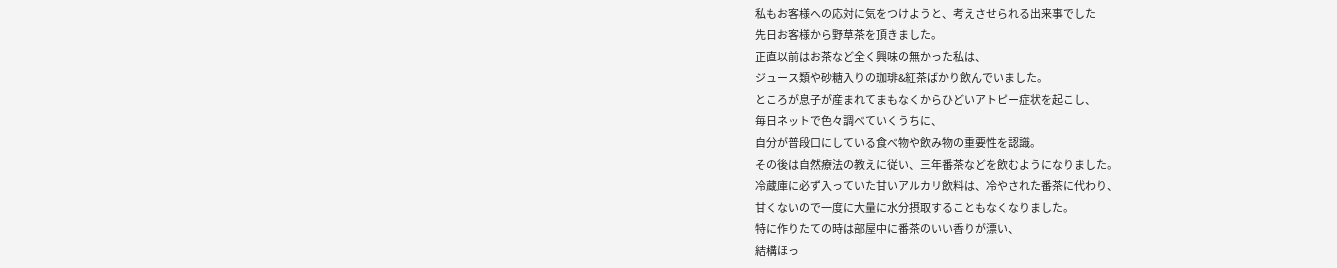私もお客様への応対に気をつけようと、考えさせられる出来事でした
先日お客様から野草茶を頂きました。
正直以前はお茶など全く興味の無かった私は、
ジュース類や砂糖入りの珈琲&紅茶ばかり飲んでいました。
ところが息子が産まれてまもなくからひどいアトピー症状を起こし、
毎日ネットで色々調べていくうちに、
自分が普段口にしている食べ物や飲み物の重要性を認識。
その後は自然療法の教えに従い、三年番茶などを飲むようになりました。
冷蔵庫に必ず入っていた甘いアルカリ飲料は、冷やされた番茶に代わり、
甘くないので一度に大量に水分摂取することもなくなりました。
特に作りたての時は部屋中に番茶のいい香りが漂い、
結構ほっ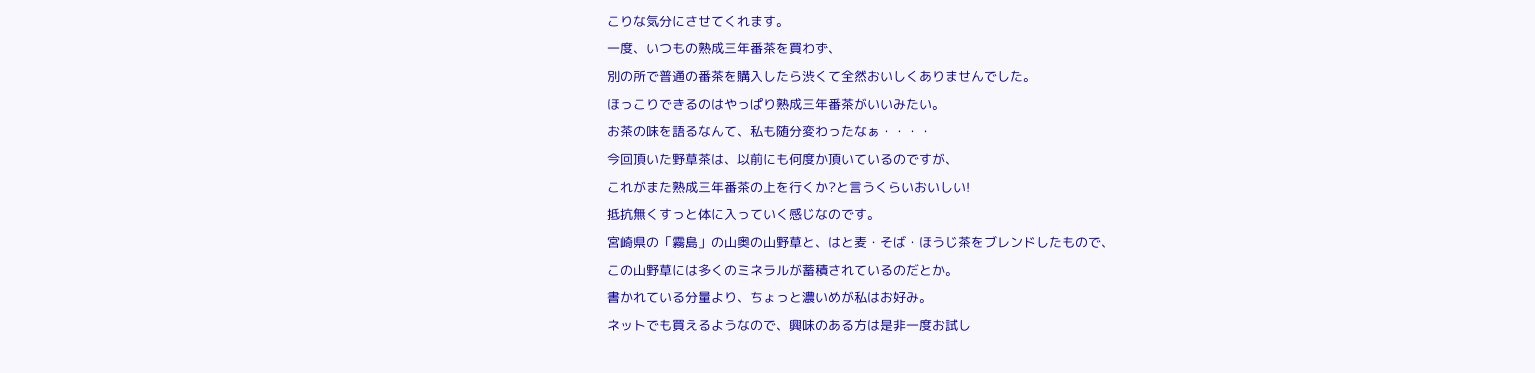こりな気分にさせてくれます。
一度、いつもの熟成三年番茶を買わず、
別の所で普通の番茶を購入したら渋くて全然おいしくありませんでした。
ほっこりできるのはやっぱり熟成三年番茶がいいみたい。
お茶の味を語るなんて、私も随分変わったなぁ・・・・
今回頂いた野草茶は、以前にも何度か頂いているのですが、
これがまた熟成三年番茶の上を行くか?と言うくらいおいしい!
抵抗無くすっと体に入っていく感じなのです。
宮崎県の「霧島」の山奥の山野草と、はと麦・そば・ほうじ茶をブレンドしたもので、
この山野草には多くのミネラルが蓄積されているのだとか。
書かれている分量より、ちょっと濃いめが私はお好み。
ネットでも買えるようなので、興味のある方は是非一度お試し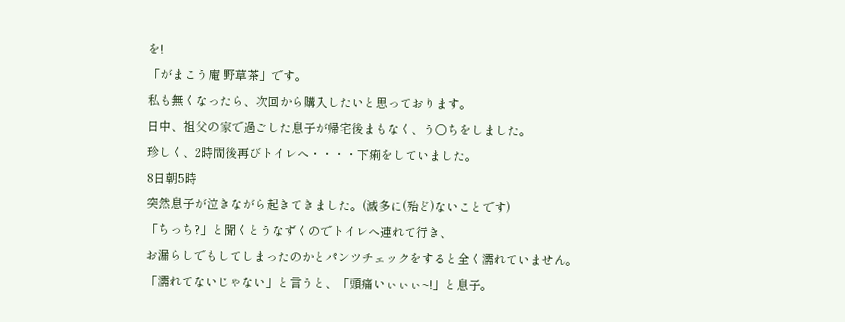を!
「がまこう庵 野草茶」です。
私も無くなったら、次回から購入したいと思っております。
日中、祖父の家で過ごした息子が帰宅後まもなく、う○ちをしました。
珍しく、2時間後再びトイレへ・・・・下痢をしていました。
8日朝5時
突然息子が泣きながら起きてきました。(滅多に(殆ど)ないことです)
「ちっち?」と聞くとうなずくのでトイレへ連れて行き、
お漏らしでもしてしまったのかとパンツチェックをすると全く濡れていません。
「濡れてないじゃない」と言うと、「頭痛いぃぃぃ~!」と息子。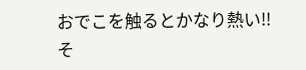おでこを触るとかなり熱い!!
そ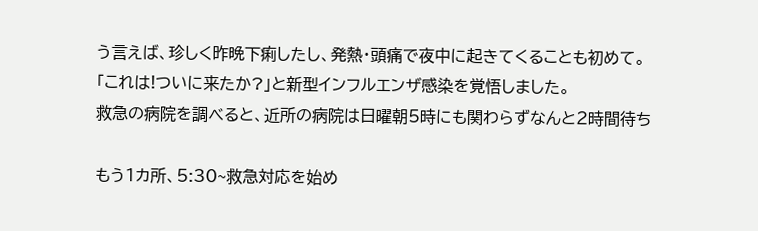う言えば、珍しく昨晩下痢したし、発熱・頭痛で夜中に起きてくることも初めて。
「これは!ついに来たか?」と新型インフルエンザ感染を覚悟しました。
救急の病院を調べると、近所の病院は日曜朝5時にも関わらずなんと2時間待ち

もう1カ所、5:30~救急対応を始め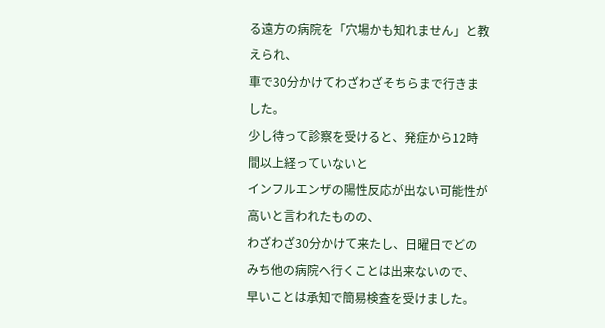る遠方の病院を「穴場かも知れません」と教えられ、
車で30分かけてわざわざそちらまで行きました。
少し待って診察を受けると、発症から12時間以上経っていないと
インフルエンザの陽性反応が出ない可能性が高いと言われたものの、
わざわざ30分かけて来たし、日曜日でどのみち他の病院へ行くことは出来ないので、
早いことは承知で簡易検査を受けました。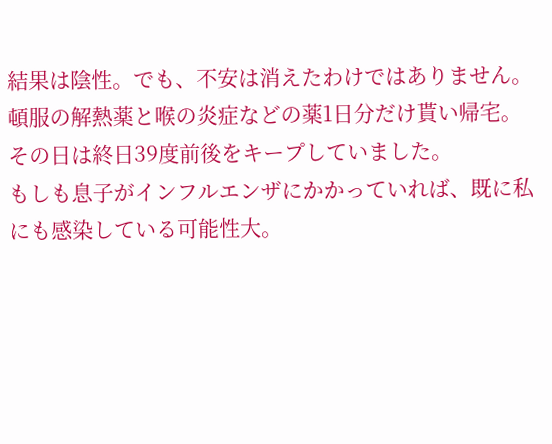結果は陰性。でも、不安は消えたわけではありません。
頓服の解熱薬と喉の炎症などの薬1日分だけ貰い帰宅。
その日は終日39度前後をキープしていました。
もしも息子がインフルエンザにかかっていれば、既に私にも感染している可能性大。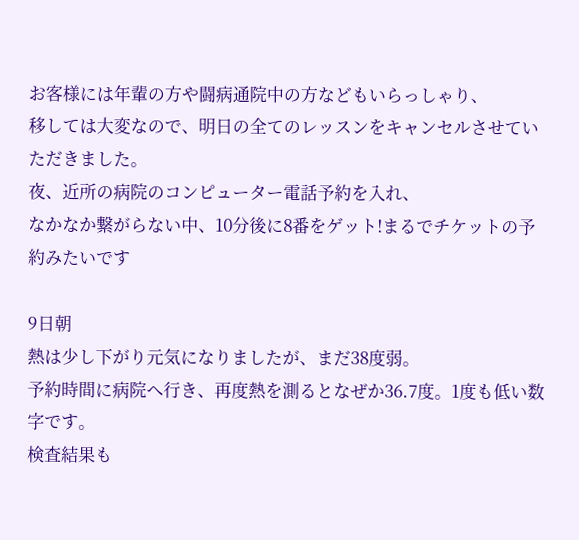お客様には年輩の方や闘病通院中の方などもいらっしゃり、
移しては大変なので、明日の全てのレッスンをキャンセルさせていただきました。
夜、近所の病院のコンピューター電話予約を入れ、
なかなか繋がらない中、10分後に8番をゲット!まるでチケットの予約みたいです

9日朝
熱は少し下がり元気になりましたが、まだ38度弱。
予約時間に病院へ行き、再度熱を測るとなぜか36.7度。1度も低い数字です。
検査結果も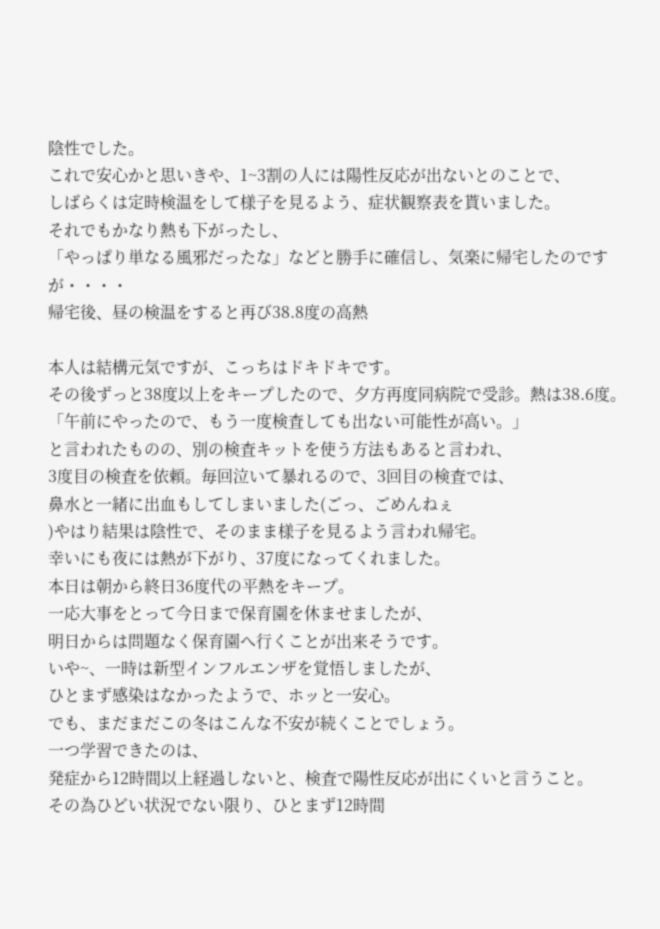陰性でした。
これで安心かと思いきや、1~3割の人には陽性反応が出ないとのことで、
しばらくは定時検温をして様子を見るよう、症状観察表を貰いました。
それでもかなり熱も下がったし、
「やっぱり単なる風邪だったな」などと勝手に確信し、気楽に帰宅したのですが・・・・
帰宅後、昼の検温をすると再び38.8度の高熱

本人は結構元気ですが、こっちはドキドキです。
その後ずっと38度以上をキープしたので、夕方再度同病院で受診。熱は38.6度。
「午前にやったので、もう一度検査しても出ない可能性が高い。」
と言われたものの、別の検査キットを使う方法もあると言われ、
3度目の検査を依頼。毎回泣いて暴れるので、3回目の検査では、
鼻水と一緒に出血もしてしまいました(ごっ、ごめんねぇ
)やはり結果は陰性で、そのまま様子を見るよう言われ帰宅。
幸いにも夜には熱が下がり、37度になってくれました。
本日は朝から終日36度代の平熱をキープ。
一応大事をとって今日まで保育園を休ませましたが、
明日からは問題なく保育園へ行くことが出来そうです。
いや~、一時は新型インフルエンザを覚悟しましたが、
ひとまず感染はなかったようで、ホッと一安心。
でも、まだまだこの冬はこんな不安が続くことでしょう。
一つ学習できたのは、
発症から12時間以上経過しないと、検査で陽性反応が出にくいと言うこと。
その為ひどい状況でない限り、ひとまず12時間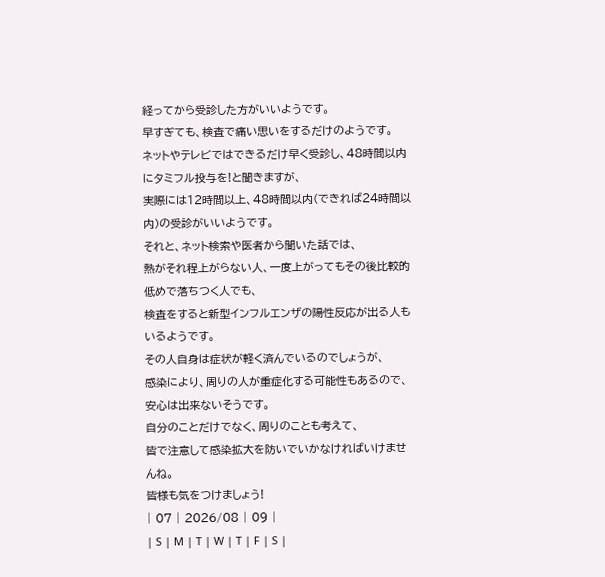経ってから受診した方がいいようです。
早すぎても、検査で痛い思いをするだけのようです。
ネットやテレビではできるだけ早く受診し、48時間以内にタミフル投与を!と聞きますが、
実際には12時間以上、48時間以内(できれば24時間以内)の受診がいいようです。
それと、ネット検索や医者から聞いた話では、
熱がそれ程上がらない人、一度上がってもその後比較的低めで落ちつく人でも、
検査をすると新型インフルエンザの陽性反応が出る人もいるようです。
その人自身は症状が軽く済んでいるのでしょうが、
感染により、周りの人が重症化する可能性もあるので、安心は出来ないそうです。
自分のことだけでなく、周りのことも考えて、
皆で注意して感染拡大を防いでいかなければいけませんね。
皆様も気をつけましょう!
| 07 | 2026/08 | 09 |
| S | M | T | W | T | F | S |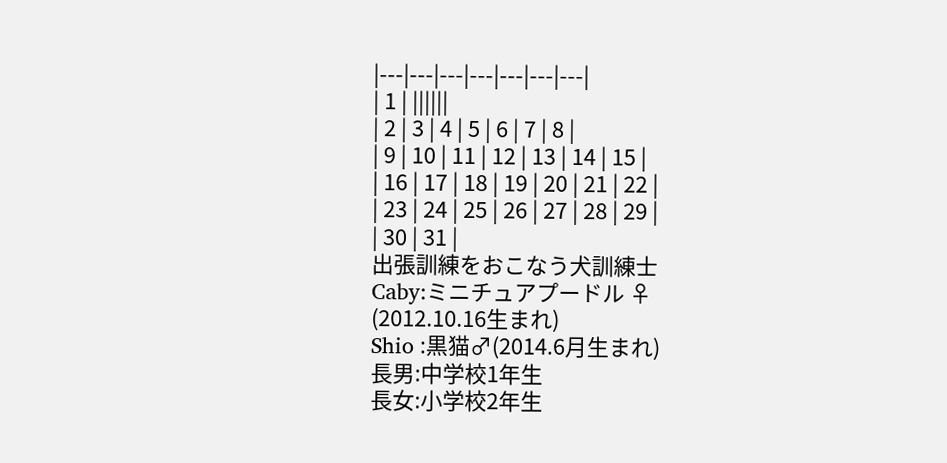|---|---|---|---|---|---|---|
| 1 | ||||||
| 2 | 3 | 4 | 5 | 6 | 7 | 8 |
| 9 | 10 | 11 | 12 | 13 | 14 | 15 |
| 16 | 17 | 18 | 19 | 20 | 21 | 22 |
| 23 | 24 | 25 | 26 | 27 | 28 | 29 |
| 30 | 31 |
出張訓練をおこなう犬訓練士
Caby:ミニチュアプードル ♀
(2012.10.16生まれ)
Shio :黒猫♂(2014.6月生まれ)
長男:中学校1年生
長女:小学校2年生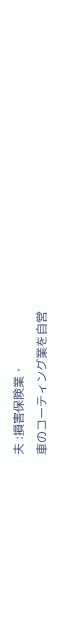夫 :損害保険業・
車のコーティング業を自営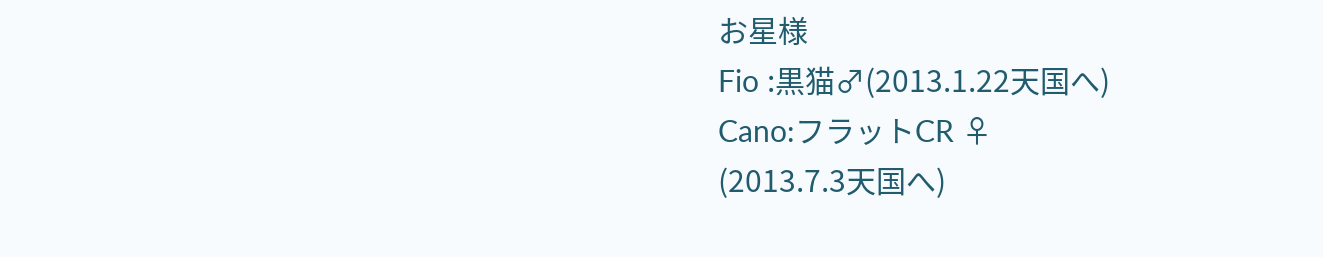お星様
Fio :黒猫♂(2013.1.22天国へ)
Cano:フラットCR ♀
(2013.7.3天国へ)